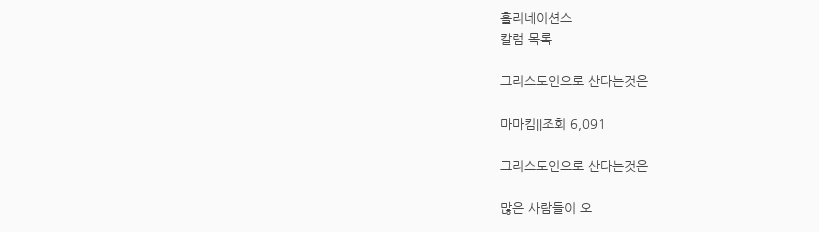홀리네이션스
칼럼 목록

그리스도인으로 산다는것은

마마킴||조회 6,091

그리스도인으로 산다는것은

많은 사람들이 오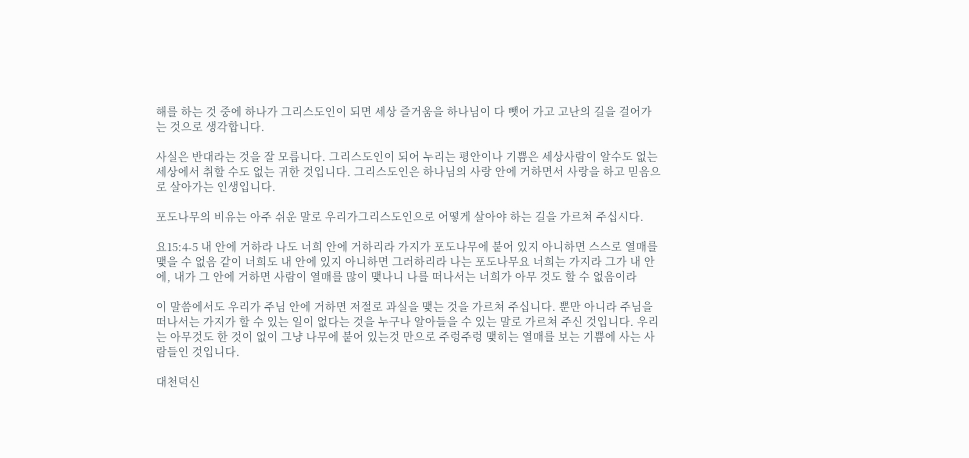해를 하는 것 중에 하나가 그리스도인이 되면 세상 즐거움을 하나님이 다 뺏어 가고 고난의 길을 걸어가는 것으로 생각합니다.

사실은 반대라는 것을 잘 모릅니다. 그리스도인이 되어 누리는 평안이나 기쁨은 세상사람이 알수도 없는 세상에서 취할 수도 없는 귀한 것입니다. 그리스도인은 하나님의 사랑 안에 거하면서 사랑을 하고 믿음으로 살아가는 인생입니다.

포도나무의 비유는 아주 쉬운 말로 우리가그리스도인으로 어떻게 살아야 하는 길을 가르쳐 주십시다.

요15:4-5 내 안에 거하라 나도 너희 안에 거하리라 가지가 포도나무에 붙어 있지 아니하면 스스로 열매를 맺을 수 없음 같이 너희도 내 안에 있지 아니하면 그러하리라 나는 포도나무요 너희는 가지라 그가 내 안에, 내가 그 안에 거하면 사람이 열매를 많이 맺나니 나를 떠나서는 너희가 아무 것도 할 수 없음이라

이 말씀에서도 우리가 주님 안에 거하면 저절로 과실을 맺는 것을 가르쳐 주십니다. 뿐만 아니라 주님을 떠나서는 가지가 할 수 있는 일이 없다는 것을 누구나 알아들을 수 있는 말로 가르쳐 주신 것입니다. 우리는 아무것도 한 것이 없이 그냥 나무에 붙어 있는것 만으로 주렁주렁 맺히는 열매를 보는 기쁨에 사는 사람들인 것입니다.

대천덕신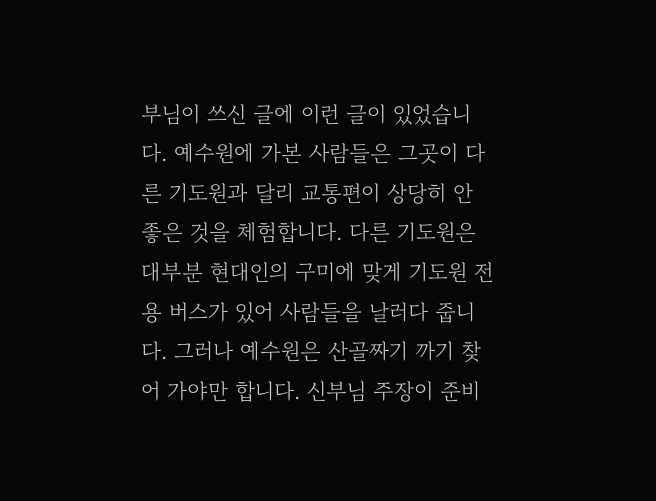부님이 쓰신 글에 이런 글이 있었습니다. 예수원에 가본 사람들은 그곳이 다른 기도원과 달리 교통편이 상당히 안 좋은 것을 체험합니다. 다른 기도원은 대부분 현대인의 구미에 맞게 기도원 전용 버스가 있어 사람들을 날러다 줍니다. 그러나 예수원은 산골짜기 까기 찾어 가야만 합니다. 신부님 주장이 준비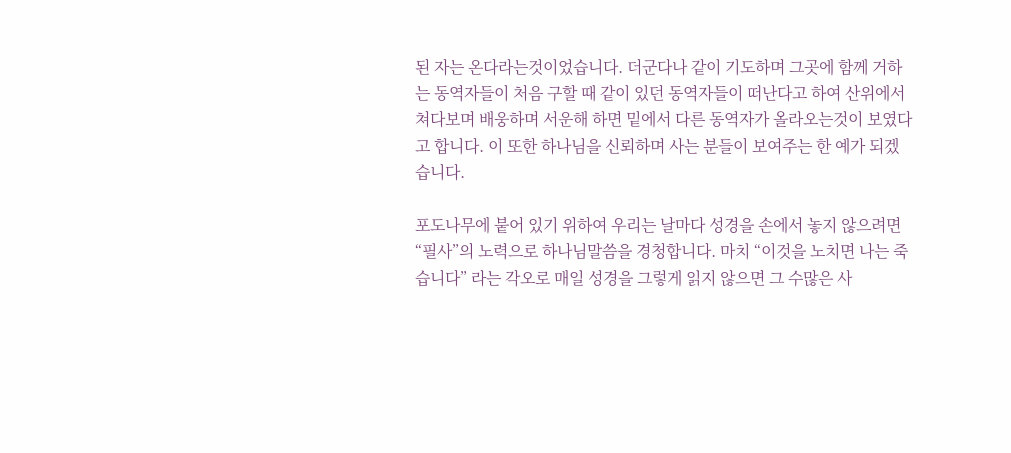된 자는 온다라는것이었습니다. 더군다나 같이 기도하며 그곳에 함께 거하는 동역자들이 처음 구할 때 같이 있던 동역자들이 떠난다고 하여 산위에서 쳐다보며 배웅하며 서운해 하면 밑에서 다른 동역자가 올라오는것이 보였다고 합니다. 이 또한 하나님을 신뢰하며 사는 분들이 보여주는 한 예가 되겠습니다.

포도나무에 붙어 있기 위하여 우리는 날마다 성경을 손에서 놓지 않으려면 “필사”의 노력으로 하나님말씀을 경청합니다. 마치 “이것을 노치면 나는 죽습니다” 라는 각오로 매일 성경을 그렇게 읽지 않으면 그 수많은 사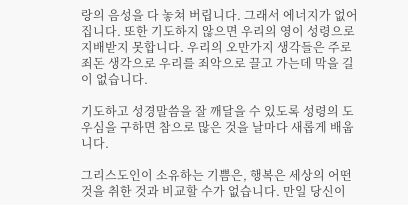랑의 음성을 다 놓쳐 버립니다. 그래서 에너지가 없어집니다. 또한 기도하지 않으면 우리의 영이 성령으로 지배받지 못합니다. 우리의 오만가지 생각들은 주로 죄돈 생각으로 우리를 죄악으로 끌고 가는데 막을 길이 없습니다.

기도하고 성경말씀을 잘 깨달을 수 있도록 성령의 도우심을 구하면 참으로 많은 것을 날마다 새롭게 배웁니다.

그리스도인이 소유하는 기쁨은, 행복은 세상의 어떤 것을 취한 것과 비교할 수가 없습니다. 만일 당신이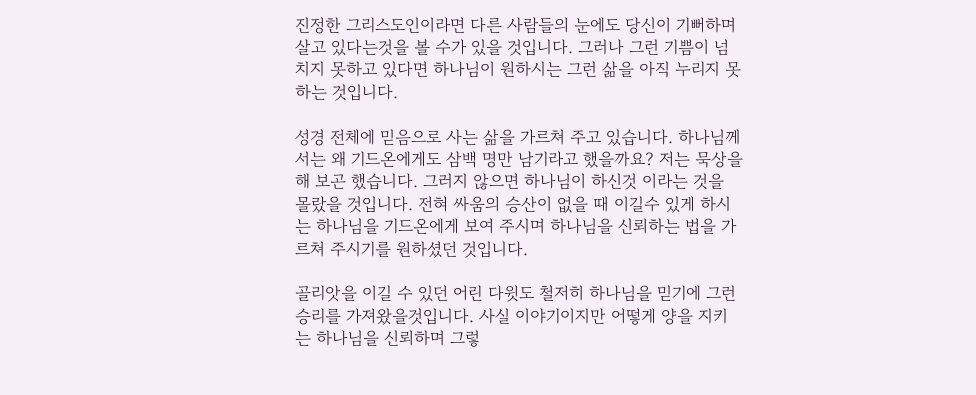진정한 그리스도인이라면 다른 사람들의 눈에도 당신이 기뻐하며 살고 있다는것을 볼 수가 있을 것입니다. 그러나 그런 기쁨이 넘치지 못하고 있다면 하나님이 원하시는 그런 삶을 아직 누리지 못하는 것입니다.

성경 전체에 믿음으로 사는 삶을 가르쳐 주고 있습니다. 하나님께서는 왜 기드온에게도 삼백 명만 남기라고 했을까요? 저는 묵상을 해 보곤 했습니다. 그러지 않으면 하나님이 하신것 이라는 것을 몰랐을 것입니다. 전혀 싸움의 승산이 없을 때 이길수 있게 하시는 하나님을 기드온에게 보여 주시며 하나님을 신뢰하는 법을 가르쳐 주시기를 원하셨던 것입니다.

골리앗을 이길 수 있던 어린 다윗도 철저히 하나님을 믿기에 그런 승리를 가져왔을것입니다. 사실 이야기이지만 어떻게 양을 지키는 하나님을 신뢰하며 그렇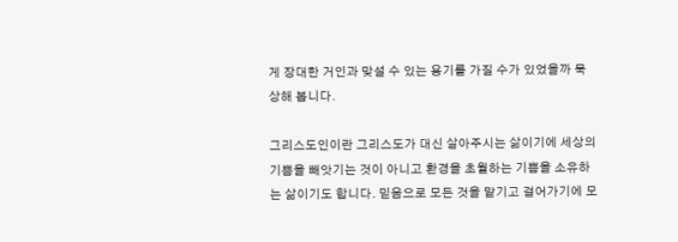게 장대한 거인과 맞설 수 있는 용기를 가질 수가 있었을까 묵상해 봅니다.

그리스도인이란 그리스도가 대신 살아주시는 삶이기에 세상의 기쁨을 빼앗기는 것이 아니고 환경을 초월하는 기쁨을 소유하는 삶이기도 합니다. 믿음으로 모든 것을 맡기고 걸어가기에 모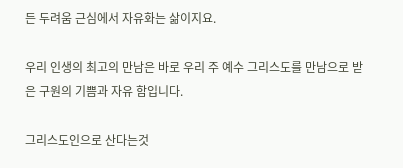든 두려움 근심에서 자유화는 삶이지요.

우리 인생의 최고의 만남은 바로 우리 주 예수 그리스도를 만남으로 받은 구원의 기쁨과 자유 함입니다.

그리스도인으로 산다는것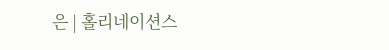은 | 홀리네이션스